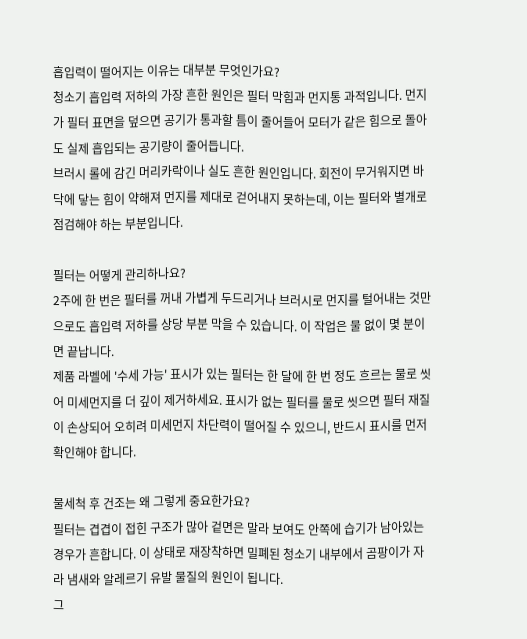흡입력이 떨어지는 이유는 대부분 무엇인가요?
청소기 흡입력 저하의 가장 흔한 원인은 필터 막힘과 먼지통 과적입니다. 먼지가 필터 표면을 덮으면 공기가 통과할 틈이 줄어들어 모터가 같은 힘으로 돌아도 실제 흡입되는 공기량이 줄어듭니다.
브러시 롤에 감긴 머리카락이나 실도 흔한 원인입니다. 회전이 무거워지면 바닥에 닿는 힘이 약해져 먼지를 제대로 걷어내지 못하는데, 이는 필터와 별개로 점검해야 하는 부분입니다.

필터는 어떻게 관리하나요?
2주에 한 번은 필터를 꺼내 가볍게 두드리거나 브러시로 먼지를 털어내는 것만으로도 흡입력 저하를 상당 부분 막을 수 있습니다. 이 작업은 물 없이 몇 분이면 끝납니다.
제품 라벨에 '수세 가능' 표시가 있는 필터는 한 달에 한 번 정도 흐르는 물로 씻어 미세먼지를 더 깊이 제거하세요. 표시가 없는 필터를 물로 씻으면 필터 재질이 손상되어 오히려 미세먼지 차단력이 떨어질 수 있으니, 반드시 표시를 먼저 확인해야 합니다.

물세척 후 건조는 왜 그렇게 중요한가요?
필터는 겹겹이 접힌 구조가 많아 겉면은 말라 보여도 안쪽에 습기가 남아있는 경우가 흔합니다. 이 상태로 재장착하면 밀폐된 청소기 내부에서 곰팡이가 자라 냄새와 알레르기 유발 물질의 원인이 됩니다.
그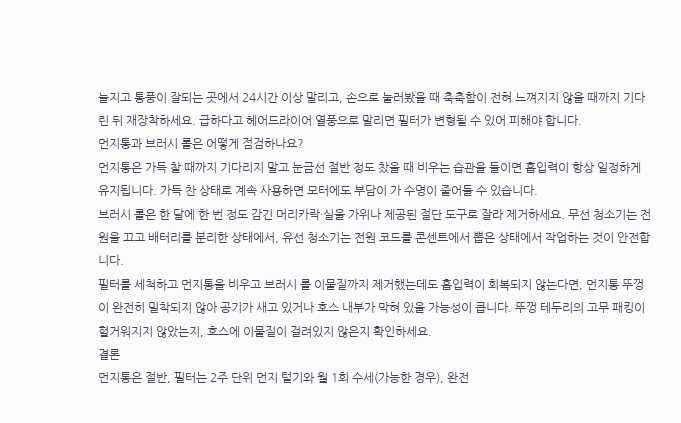늘지고 통풍이 잘되는 곳에서 24시간 이상 말리고, 손으로 눌러봤을 때 축축함이 전혀 느껴지지 않을 때까지 기다린 뒤 재장착하세요. 급하다고 헤어드라이어 열풍으로 말리면 필터가 변형될 수 있어 피해야 합니다.
먼지통과 브러시 롤은 어떻게 점검하나요?
먼지통은 가득 찰 때까지 기다리지 말고 눈금선 절반 정도 찼을 때 비우는 습관을 들이면 흡입력이 항상 일정하게 유지됩니다. 가득 찬 상태로 계속 사용하면 모터에도 부담이 가 수명이 줄어들 수 있습니다.
브러시 롤은 한 달에 한 번 정도 감긴 머리카락·실을 가위나 제공된 절단 도구로 잘라 제거하세요. 무선 청소기는 전원을 끄고 배터리를 분리한 상태에서, 유선 청소기는 전원 코드를 콘센트에서 뽑은 상태에서 작업하는 것이 안전합니다.
필터를 세척하고 먼지통을 비우고 브러시 롤 이물질까지 제거했는데도 흡입력이 회복되지 않는다면, 먼지통 뚜껑이 완전히 밀착되지 않아 공기가 새고 있거나 호스 내부가 막혀 있을 가능성이 큽니다. 뚜껑 테두리의 고무 패킹이 헐거워지지 않았는지, 호스에 이물질이 걸려있지 않은지 확인하세요.
결론
먼지통은 절반, 필터는 2주 단위 먼지 털기와 월 1회 수세(가능한 경우), 완전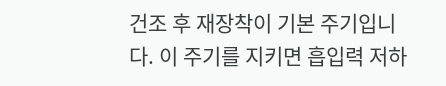건조 후 재장착이 기본 주기입니다. 이 주기를 지키면 흡입력 저하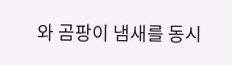와 곰팡이 냄새를 동시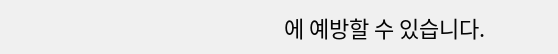에 예방할 수 있습니다.